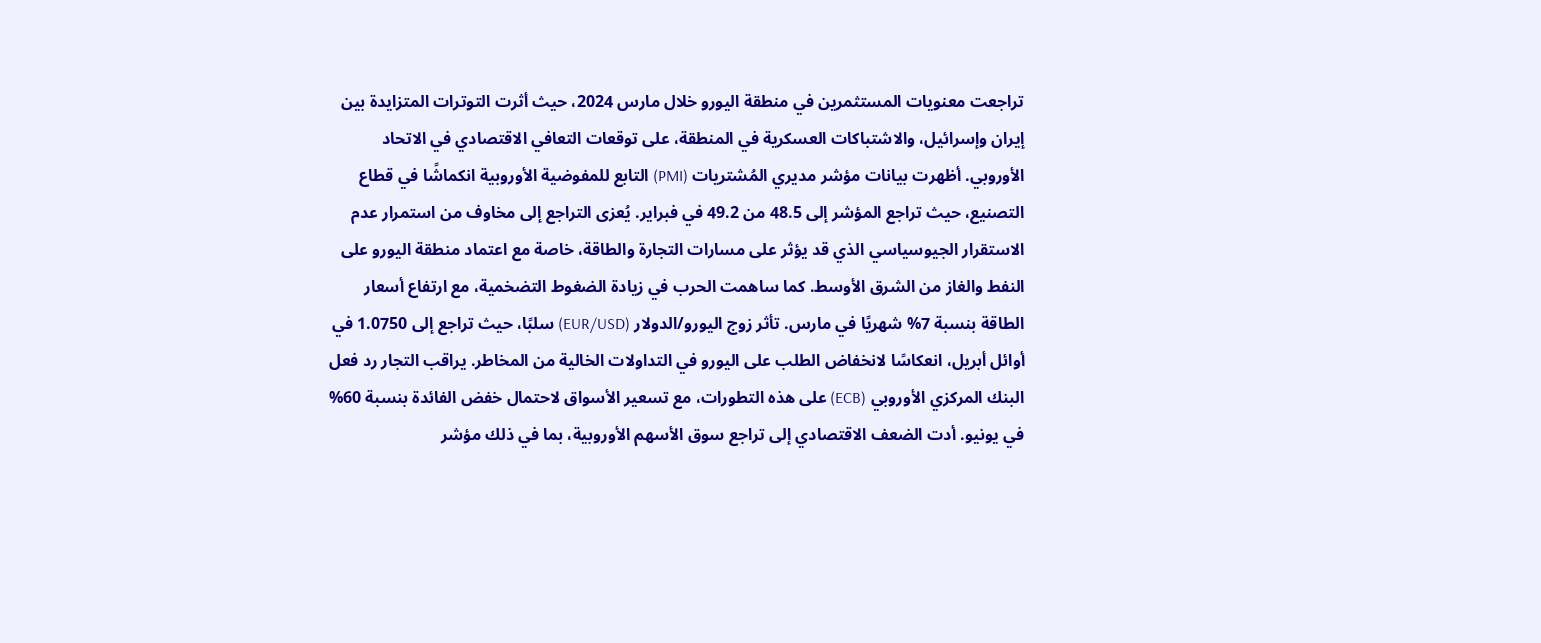تراجعت معنويات المستثمرين في منطقة اليورو خلال مارس 2024، حيث أثرت التوترات المتزايدة بين إيران وإسرائيل، والاشتباكات العسكرية في المنطقة، على توقعات التعافي الاقتصادي في الاتحاد الأوروبي. أظهرت بيانات مؤشر مديري المُشتريات (PMI) التابع للمفوضية الأوروبية انكماشًا في قطاع التصنيع، حيث تراجع المؤشر إلى 48.5 من 49.2 في فبراير. يُعزى التراجع إلى مخاوف من استمرار عدم الاستقرار الجيوسياسي الذي قد يؤثر على مسارات التجارة والطاقة، خاصة مع اعتماد منطقة اليورو على النفط والغاز من الشرق الأوسط. كما ساهمت الحرب في زيادة الضغوط التضخمية، مع ارتفاع أسعار الطاقة بنسبة 7% شهريًا في مارس. تأثر زوج اليورو/الدولار (EUR/USD) سلبًا، حيث تراجع إلى 1.0750 في أوائل أبريل، انعكاسًا لانخفاض الطلب على اليورو في التداولات الخالية من المخاطر. يراقب التجار رد فعل البنك المركزي الأوروبي (ECB) على هذه التطورات، مع تسعير الأسواق لاحتمال خفض الفائدة بنسبة 60% في يونيو. أدت الضعف الاقتصادي إلى تراجع سوق الأسهم الأوروبية، بما في ذلك مؤشر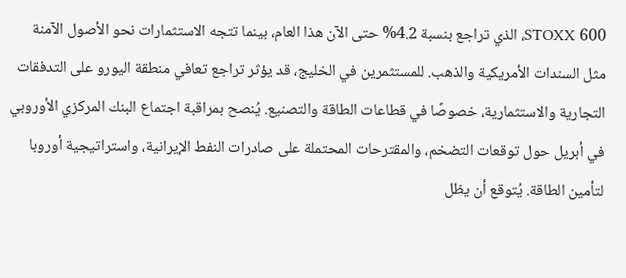STOXX 600، الذي تراجع بنسبة 4.2% حتى الآن هذا العام، بينما تتجه الاستثمارات نحو الأصول الآمنة مثل السندات الأمريكية والذهب. للمستثمرين في الخليج، قد يؤثر تراجع تعافي منطقة اليورو على التدفقات التجارية والاستثمارية، خصوصًا في قطاعات الطاقة والتصنيع. يُنصح بمراقبة اجتماع البنك المركزي الأوروبي في أبريل حول توقعات التضخم، والمقترحات المحتملة على صادرات النفط الإيرانية، واستراتيجية أوروبا لتأمين الطاقة. يُتوقع أن يظل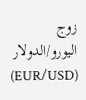زوج اليورو/الدولار (EUR/USD)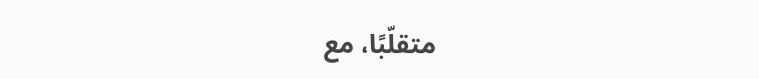متقلّبًا، مع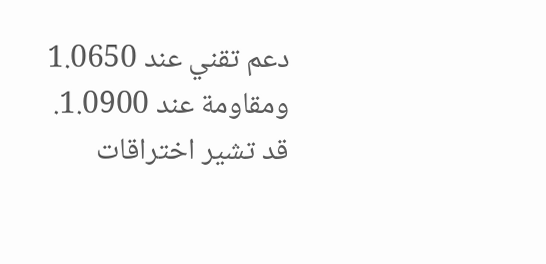دعم تقني عند 1.0650 ومقاومة عند 1.0900. قد تشير اختراقات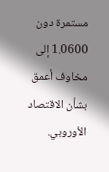مستمرة دون 1.0600 إلى مخاوف أعمق بشأن الاقتصاد الأوروبي.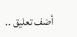أضف تعليق ..